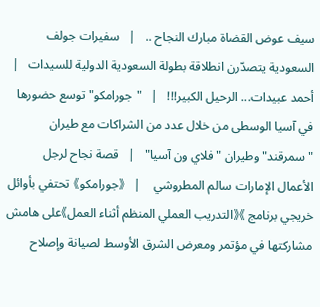سيف عوض القضاة مبارك النجاح ..   |   سفيرات جولف السعودية يتصدّرن انطلاقة بطولة السعودية الدولية للسيدات   |   أحمد عبيدات... الرحيل الكبير!!!   |   "جورامكو" توسع حضورها في آسيا الوسطى من خلال عدد من الشراكات مع طيران "سمرقند" وطيران "فلاي ون آسيا"   |   قصة نجاح لرجل الأعمال الإمارات سالم المطروشي    |   《جورامكو》 تحتفي بأوائل خريجي برنامج 》《التدريب العملي المنظم أثناء العمل》على هامش مشاركتها في مؤتمر ومعرض الشرق الأوسط لصيانة وإصلاح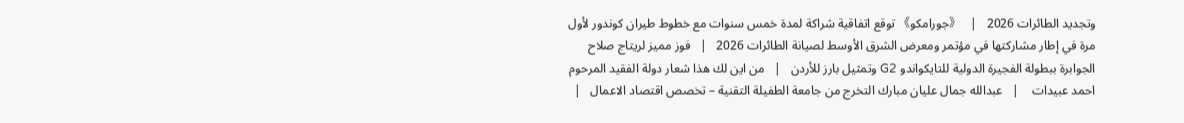وتجديد الطائرات 2026   |   《جورامكو》 توقع اتفاقية شراكة لمدة خمس سنوات مع خطوط طيران كوندور لأول مرة في إطار مشاركتها في مؤتمر ومعرض الشرق الأوسط لصيانة الطائرات 2026   |   فوز مميز لريتاج صلاح الجوابرة ببطولة الفجيرة الدولية للتايكواندو G2 وتمثيل بارز للأردن   |   من اين لك هذا شعار دولة الفقيد المرحوم احمد عبيدات    |   عبدالله جمال عليان مبارك التخرج من جامعة الطفيلة التقنية – تخصص اقتصاد الاعمال   |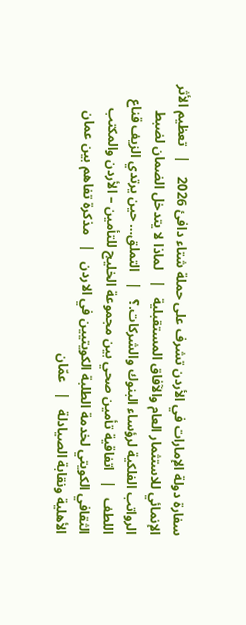سفارة دولة الإمارات في الأردن تشرف على حملة شتاء دافئ 2026    |   تعظيم الأثر الإنمائي للاستثمار العام والآفاق المستقبلية   |   لماذا لا يتدخل الضمان لضبط الرواتب الفلكية لرؤساء البنوك والشركات.؟   |   التملق… حين يرتدي الزيف قناع اللطف   |   اتفاقية تأمين صحي بين مجموعة الخليج للتأمين – الأردن والمكتب الثقافي الكويتي لخدمة الطلبة الكويتيين في الاردن   |   مذكرة تفاهم بين عمان الأهلية ونقابة الصيادلة   |   عمّان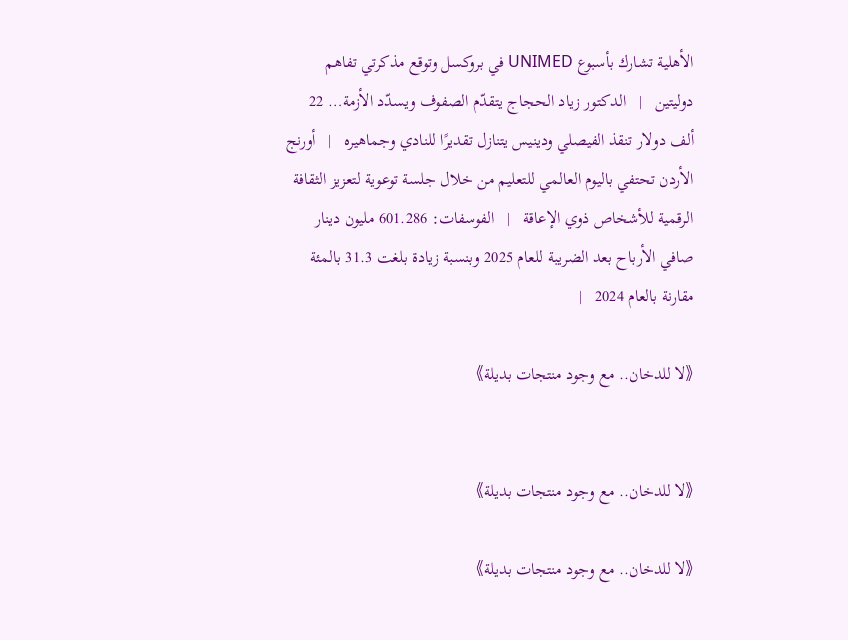الأهلية تشارك بأسبوع UNIMED في بروكسل وتوقع مذكرتي تفاهم دوليتين   |   الدكتور زياد الحجاج يتقدّم الصفوف ويسدّد الأزمة… 22 ألف دولار تنقذ الفيصلي ودينيس يتنازل تقديرًا للنادي وجماهيره   |   أورنج الأردن تحتفي باليوم العالمي للتعليم من خلال جلسة توعوية لتعزيز الثقافة الرقمية للأشخاص ذوي الإعاقة   |   الفوسفات: 601.286 مليون دينار صافي الأرباح بعد الضريبة للعام 2025 وبنسبة زيادة بلغت 31.3 بالمئة مقارنة بالعام 2024   |

《لا للدخان.. مع وجود منتجات بديلة》


《لا للدخان.. مع وجود منتجات بديلة》

《لا للدخان.. مع وجود منتجات بديلة》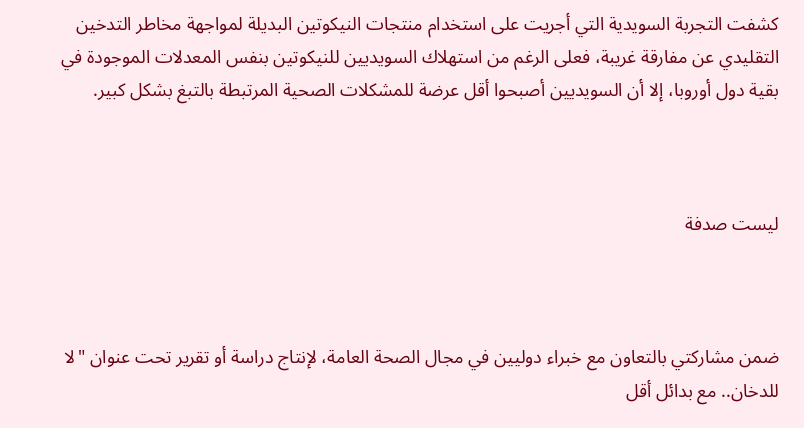كشفت التجربة السويدية التي أجريت على استخدام منتجات النيكوتين البديلة لمواجهة مخاطر التدخين التقليدي عن مفارقة غريبة، فعلى الرغم من استهلاك السويديين للنيكوتين بنفس المعدلات الموجودة في بقية دول أوروبا، إلا أن السويديين أصبحوا أقل عرضة للمشكلات الصحية المرتبطة بالتبغ بشكل كبير.



ليست صدفة



ضمن مشاركتي بالتعاون مع خبراء دوليين في مجال الصحة العامة، لإنتاج دراسة أو تقرير تحت عنوان "لا للدخان.. مع بدائل أقل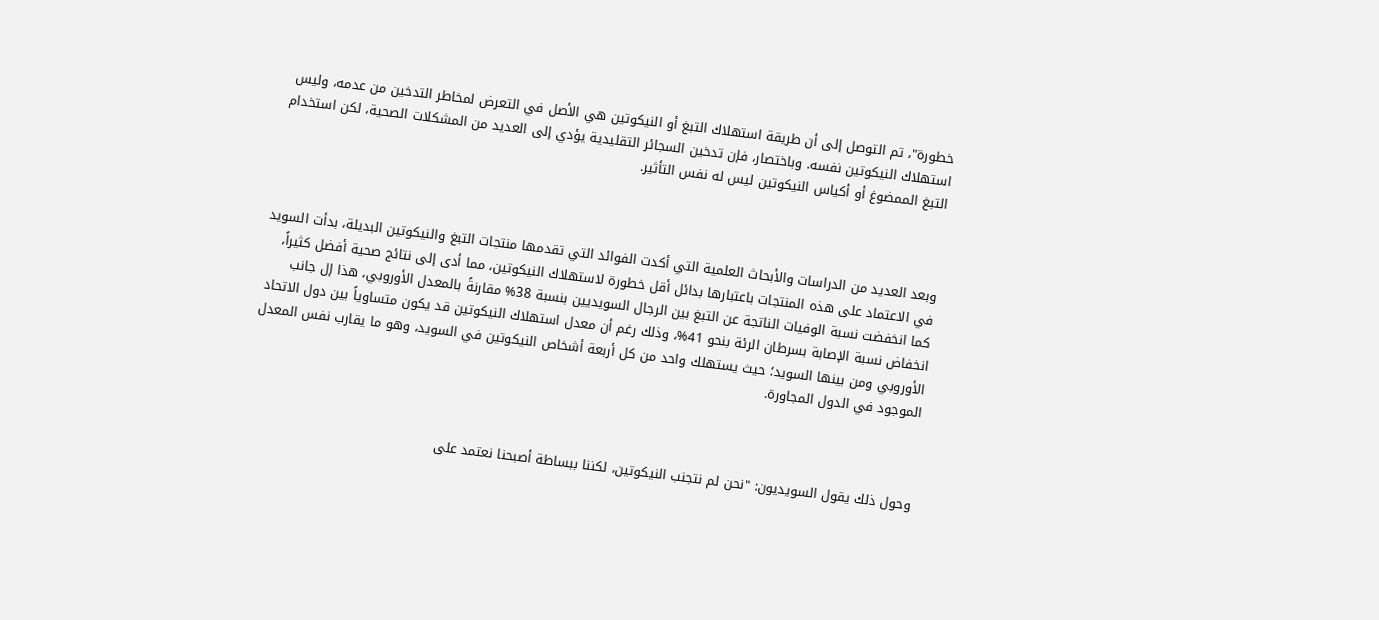خطورة"، تم التوصل إلى أن طريقة استهلاك التبغ أو النيكوتين هي الأصل في التعرض لمخاطر التدخين من عدمه، وليس استهلاك النيكوتين نفسه. وباختصار، فإن تدخين السجائر التقليدية يؤدي إلى العديد من المشكلات الصحية، لكن استخدام التبغ الممضوغ أو أكياس النيكوتين ليس له نفس التأثير.



وبعد العديد من الدراسات والأبحاث العلمية التي أكدت الفوائد التي تقدمها منتجات التبغ والنيكوتين البديلة، بدأت السويد في الاعتماد على هذه المنتجات باعتبارها بدائل أقل خطورة لاستهلاك النيكوتين، مما أدى إلى نتائج صحية أفضل كثيراً، كما انخفضت نسبة الوفيات الناتجة عن التبغ بين الرجال السويديين بنسبة 38% مقارنةً بالمعدل الأوروبي، هذا إل جانب انخفاض نسبة الإصابة بسرطان الرئة بنحو 41%، وذلك رغم أن معدل استهلاك النيكوتين قد يكون متساوياً بين دول الاتحاد الأوروبي ومن بينها السويد؛ حيث يستهلك واحد من كل أربعة أشخاص النيكوتين في السويد، وهو ما يقارب نفس المعدل الموجود في الدول المجاورة.



وحول ذلك يقول السويديون: "نحن لم نتجنب النيكوتين، لكننا ببساطة أصبحنا نعتمد على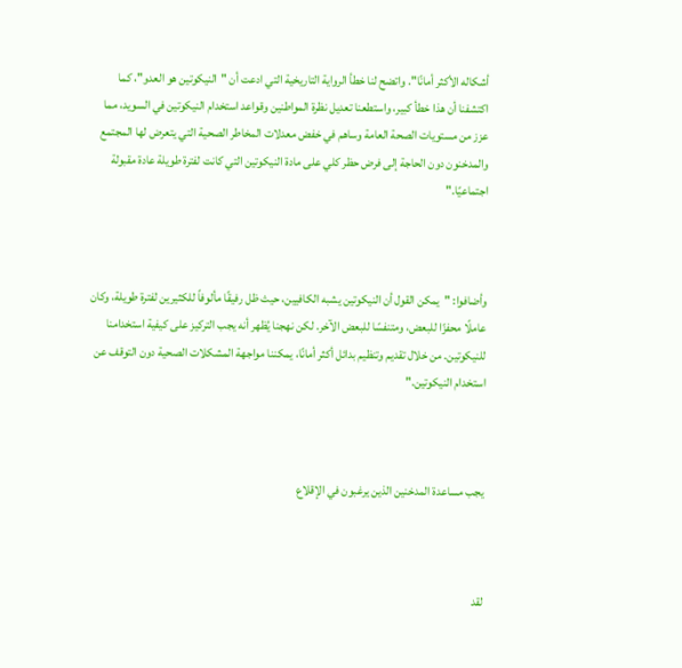أشكاله الأكثر أمانًا". واتضح لنا خطأ الرواية التاريخية التي ادعت أن "النيكوتين هو العدو"، كما اكتشفنا أن هذا خطأ كبير، واستطعنا تعديل نظرة المواطنين وقواعد استخدام النيكوتين في السويد، مما عزز من مستويات الصحة العامة وساهم في خفض معدلات المخاطر الصحية التي يتعرض لها المجتمع والمدخنون دون الحاجة إلى فرض حظر كلي على مادة النيكوتين التي كانت لفترة طويلة عادة مقبولة اجتماعيًا."



وأضافوا: "يمكن القول أن النيكوتين يشبه الكافيين، حيث ظل رفيقًا مألوفاً للكثيرين لفترة طويلة، وكان عاملًا محفزًا للبعض، ومتنفسًا للبعض الآخر. لكن نهجنا يُظهر أنه يجب التركيز على كيفية استخدامنا للنيكوتين. من خلال تقديم وتنظيم بدائل أكثر أمانًا، يمكننا مواجهة المشكلات الصحية دون التوقف عن استخدام النيكوتين."



يجب مساعدة المدخنين الذين يرغبون في الإقلاع



لقد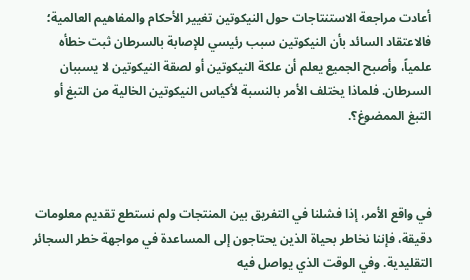أعادت مراجعة الاستنتاجات حول النيكوتين تغيير الأحكام والمفاهيم العالمية؛ فالاعتقاد السائد بأن النيكوتين سبب رئيسي للإصابة بالسرطان ثبت خطأه علمياً، وأصبح الجميع يعلم أن علكة النيكوتين أو لصقة النيكوتين لا يسببان السرطان. فلماذا يختلف الأمر بالنسبة لأكياس النيكوتين الخالية من التبغ أو التبغ الممضوغ؟.



في واقع الأمر، إذا فشلنا في التفريق بين المنتجات ولم نستطع تقديم معلومات دقيقة، فإننا نخاطر بحياة الذين يحتاجون إلى المساعدة في مواجهة خطر السجائر التقليدية. وفي الوقت الذي يواصل فيه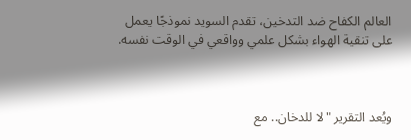العالم الكفاح ضد التدخين، تقدم السويد نموذجًا يعمل على تنقية الهواء بشكل علمي وواقعي في الوقت نفسه.



ويُعد التقرير "لا للدخان.. مع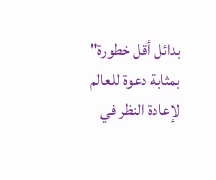بدائل أقل خطورة" بمثابة دعوة للعالم لإعادة النظر في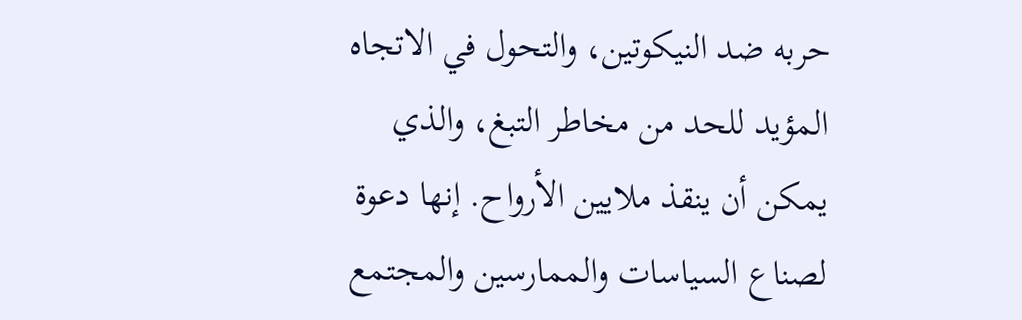حربه ضد النيكوتين، والتحول في الاتجاه المؤيد للحد من مخاطر التبغ، والذي يمكن أن ينقذ ملايين الأرواح. إنها دعوة لصناع السياسات والممارسين والمجتمع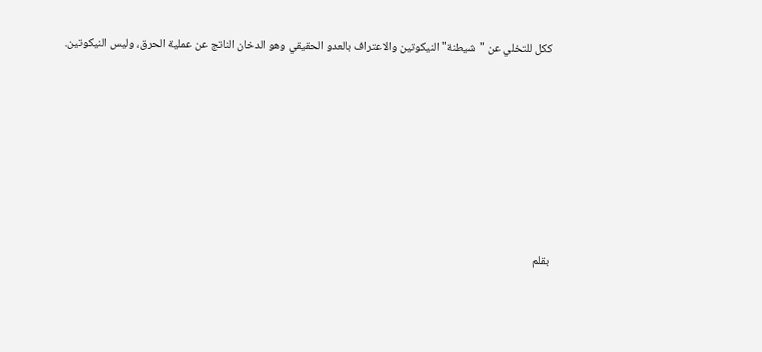ككل للتخلي عن "شيطنة" النيكوتين والاعتراف بالعدو الحقيقي وهو الدخان الناتج عن عملية الحرق، وليس النيكوتين.







بقلم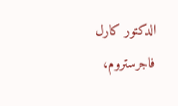الدكتور كارل فاجرستروم،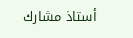أستاذ مشارك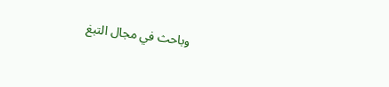وباحث في مجال التبغ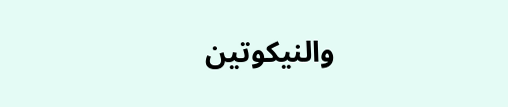والنيكوتين